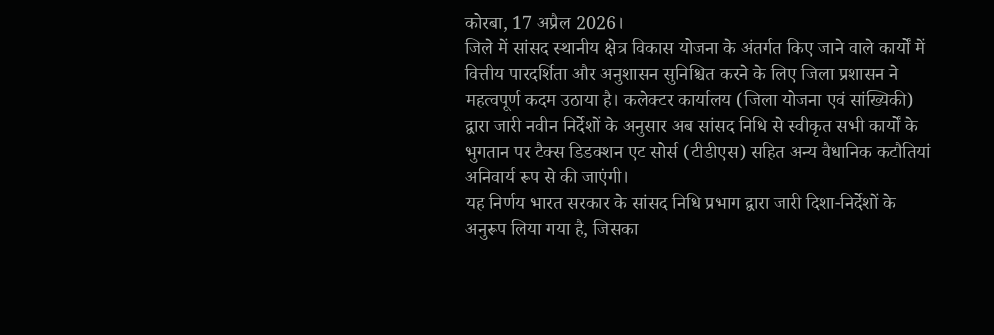कोरबा, 17 अप्रैल 2026।
जिले में सांसद स्थानीय क्षेत्र विकास योजना के अंतर्गत किए जाने वाले कार्यों में वित्तीय पारदर्शिता और अनुशासन सुनिश्चित करने के लिए जिला प्रशासन ने महत्वपूर्ण कदम उठाया है। कलेक्टर कार्यालय (जिला योजना एवं सांख्यिकी) द्वारा जारी नवीन निर्देशों के अनुसार अब सांसद निधि से स्वीकृत सभी कार्यों के भुगतान पर टैक्स डिडक्शन एट सोर्स (टीडीएस) सहित अन्य वैधानिक कटौतियां अनिवार्य रूप से की जाएंगी।
यह निर्णय भारत सरकार के सांसद निधि प्रभाग द्वारा जारी दिशा-निर्देशों के अनुरूप लिया गया है, जिसका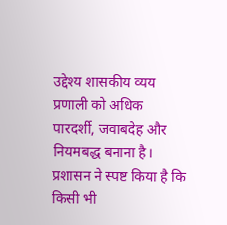उद्देश्य शासकीय व्यय प्रणाली को अधिक पारदर्शी, जवाबदेह और नियमबद्ध बनाना है। प्रशासन ने स्पष्ट किया है कि किसी भी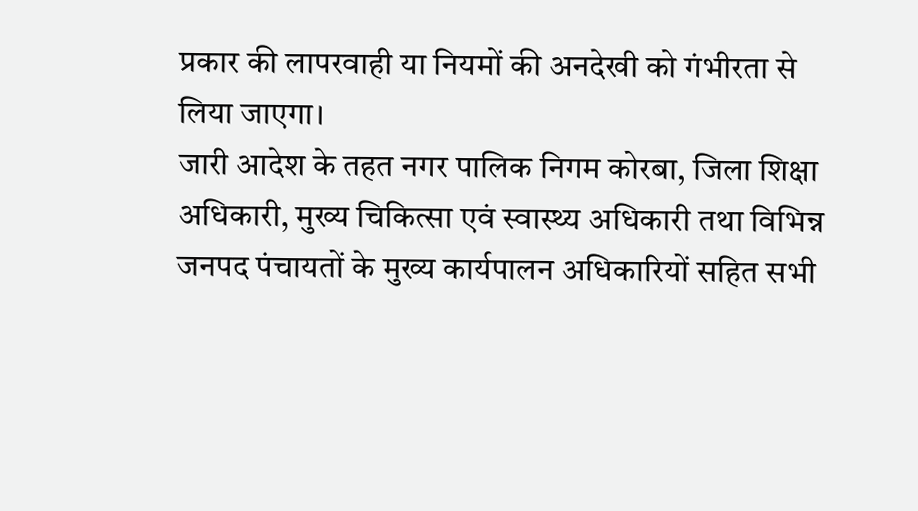प्रकार की लापरवाही या नियमों की अनदेखी को गंभीरता से लिया जाएगा।
जारी आदेश के तहत नगर पालिक निगम कोरबा, जिला शिक्षा अधिकारी, मुख्य चिकित्सा एवं स्वास्थ्य अधिकारी तथा विभिन्न जनपद पंचायतों के मुख्य कार्यपालन अधिकारियों सहित सभी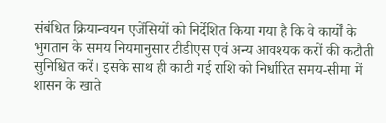संबंधित क्रियान्वयन एजेंसियों को निर्देशित किया गया है कि वे कार्यों के भुगतान के समय नियमानुसार टीडीएस एवं अन्य आवश्यक करों की कटौती सुनिश्चित करें। इसके साथ ही काटी गई राशि को निर्धारित समय-सीमा में शासन के खाते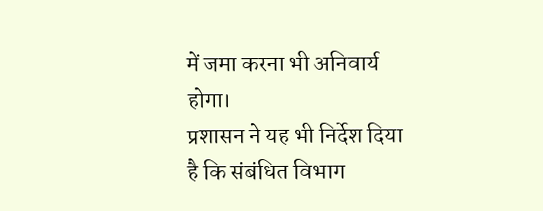में जमा करना भी अनिवार्य होगा।
प्रशासन ने यह भी निर्देश दिया है कि संबंधित विभाग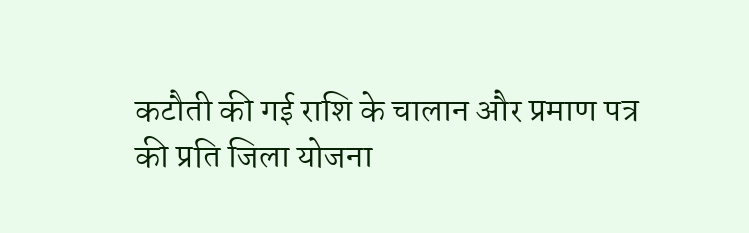कटौती की गई राशि के चालान और प्रमाण पत्र की प्रति जिला योजना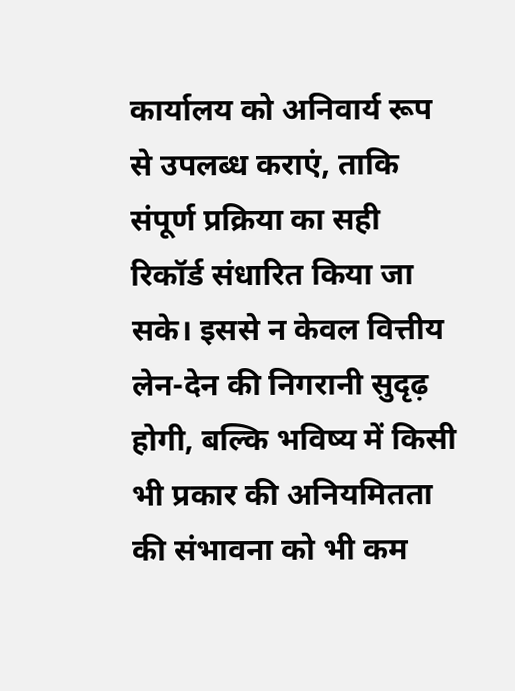कार्यालय को अनिवार्य रूप से उपलब्ध कराएं, ताकि संपूर्ण प्रक्रिया का सही रिकॉर्ड संधारित किया जा सके। इससे न केवल वित्तीय लेन-देन की निगरानी सुदृढ़ होगी, बल्कि भविष्य में किसी भी प्रकार की अनियमितता की संभावना को भी कम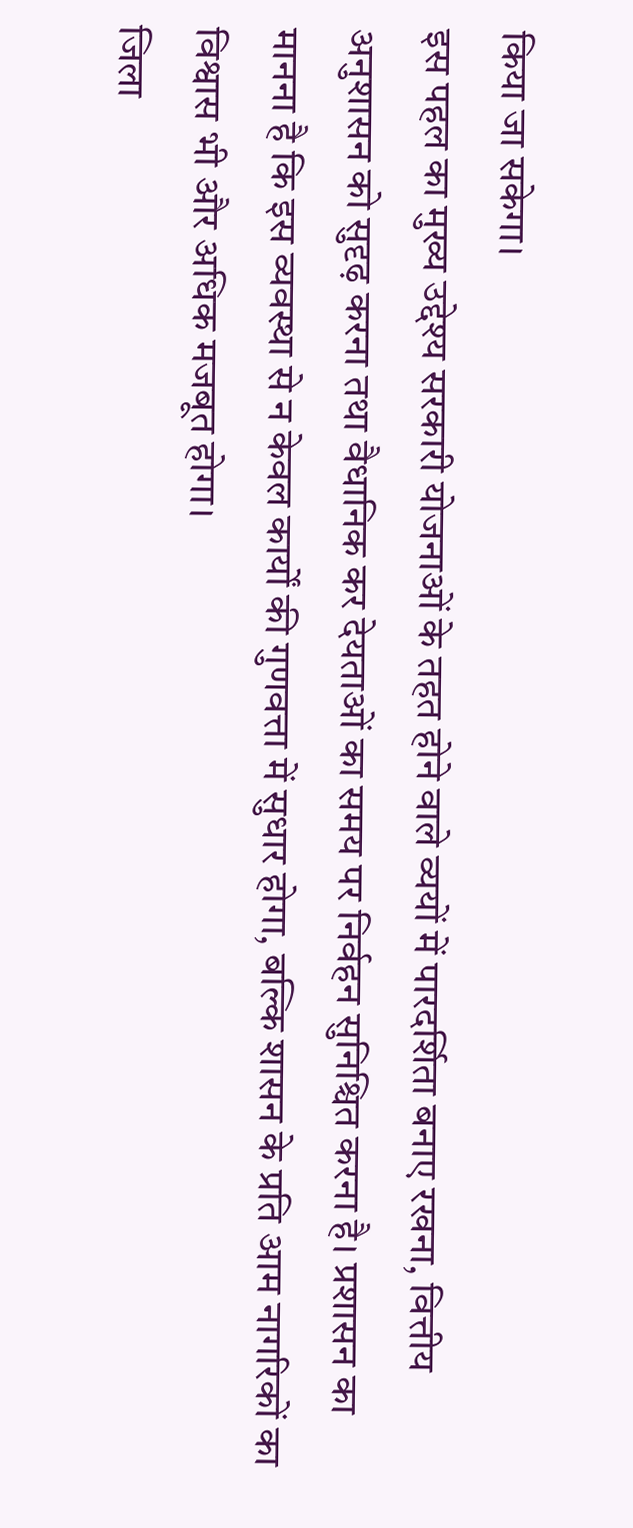किया जा सकेगा।
इस पहल का मुख्य उद्देश्य सरकारी योजनाओं के तहत होने वाले व्ययों में पारदर्शिता बनाए रखना, वित्तीय अनुशासन को सुदृढ़ करना तथा वैधानिक कर देयताओं का समय पर निर्वहन सुनिश्चित करना है। प्रशासन का मानना है कि इस व्यवस्था से न केवल कार्यों की गुणवत्ता में सुधार होगा, बल्कि शासन के प्रति आम नागरिकों का विश्वास भी और अधिक मजबूत होगा।
जिला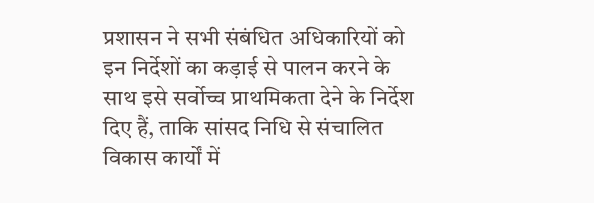प्रशासन ने सभी संबंधित अधिकारियों को इन निर्देशों का कड़ाई से पालन करने के साथ इसे सर्वोच्च प्राथमिकता देने के निर्देश दिए हैं, ताकि सांसद निधि से संचालित विकास कार्यों में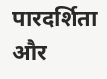पारदर्शिता और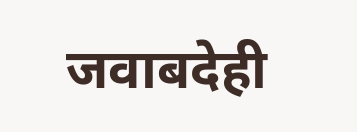जवाबदेही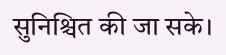सुनिश्चित की जा सके।